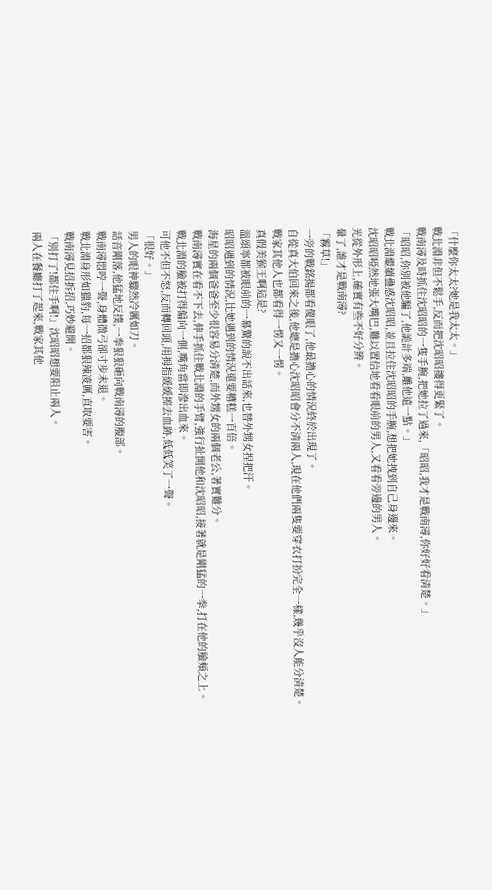「什麼你太太?她是我太太。」
戰北淵非但不鬆手,反而把沈昭昭摟得更緊了。
戰南潯及時抓住沈昭昭的一隻手腕,把她拉了過來,「昭昭,我才是戰南潯,你好好看清楚。」
「昭昭,你別被他騙了,他詭計多端,離他遠一點。」
戰北淵繼續蠱惑沈昭昭,並且拉住沈昭昭的手腕,想把她拽到自己身邊來。
沈昭昭啞然地張大嘴巴,難以置信地看看眼前的男人,又看看旁邊的男人。
光從外形上,確實有些不好分辨。
暈了,誰才是戰南潯?
「霧草!」
一旁的戰銘揚都看傻眼了,他最擔心的情況終於出現了。
自從真大伯回來之後,他總是擔心沈昭昭會分不清兩人,現在他們兩隻要穿衣打扮完全一樣,幾乎沒人能分清楚。
戰家其他人也都看得一愣又一愣。
真假美猴王啊這是?
溫頌寧都被眼前的一幕驚的說不出話來,也替外甥女捏把汗。
昭昭遇到的情況,比她遇到的情況還要糟糕一百倍。
海星的兩個爸爸至少很容易分清楚,而外甥女的兩個老公,著實難分。
戰南潯實在看不下去,伸手抓住戰北淵的手臂,強行扯開他和沈昭昭,接著就是剛猛的一拳,打在他的臉頰之上。
戰北淵的臉被打得偏向一側,嘴角當即滲出血來。
可他不但不怒,反而轉回頭,用拇指緩緩擦去血跡,低低笑了一聲。
「很好。」
男人的眼神驟然冷厲如刀。
話音剛落,他猛地反撲,一拳狠狠砸向戰南潯的腹部。
戰南潯悶哼一聲,身體微弓卻寸步未退。
戰北淵身形如獵豹,每一招都狠辣凌厲,直取要害。
戰南潯見招拆招,巧妙避開。
「別打了!都住手啊!」沈昭昭想要阻止兩人。
兩人在餐廳打了起來,戰家其他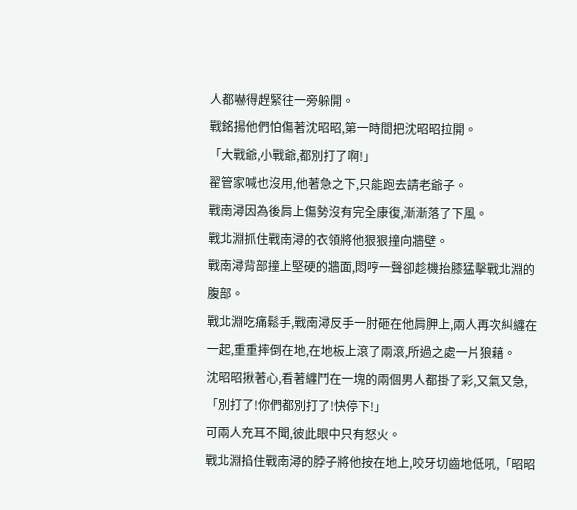人都嚇得趕緊往一旁躲開。
戰銘揚他們怕傷著沈昭昭,第一時間把沈昭昭拉開。
「大戰爺,小戰爺,都別打了啊!」
翟管家喊也沒用,他著急之下,只能跑去請老爺子。
戰南潯因為後肩上傷勢沒有完全康復,漸漸落了下風。
戰北淵抓住戰南潯的衣領將他狠狠撞向牆壁。
戰南潯背部撞上堅硬的牆面,悶哼一聲卻趁機抬膝猛擊戰北淵的腹部。
戰北淵吃痛鬆手,戰南潯反手一肘砸在他肩胛上,兩人再次糾纏在一起,重重摔倒在地,在地板上滾了兩滾,所過之處一片狼藉。
沈昭昭揪著心,看著纏鬥在一塊的兩個男人都掛了彩,又氣又急,「別打了!你們都別打了!快停下!」
可兩人充耳不聞,彼此眼中只有怒火。
戰北淵掐住戰南潯的脖子將他按在地上,咬牙切齒地低吼,「昭昭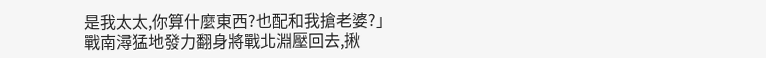是我太太,你算什麼東西?也配和我搶老婆?」
戰南潯猛地發力翻身將戰北淵壓回去,揪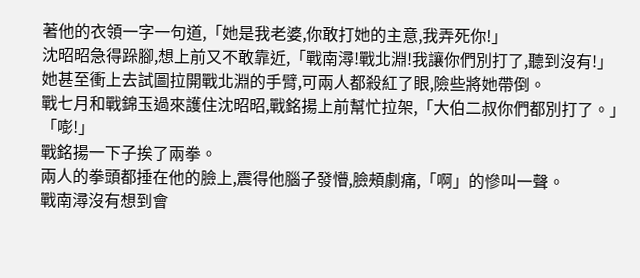著他的衣領一字一句道,「她是我老婆,你敢打她的主意,我弄死你!」
沈昭昭急得跺腳,想上前又不敢靠近,「戰南潯!戰北淵!我讓你們別打了,聽到沒有!」
她甚至衝上去試圖拉開戰北淵的手臂,可兩人都殺紅了眼,險些將她帶倒。
戰七月和戰錦玉過來護住沈昭昭,戰銘揚上前幫忙拉架,「大伯二叔你們都別打了。」
「嘭!」
戰銘揚一下子挨了兩拳。
兩人的拳頭都捶在他的臉上,震得他腦子發懵,臉頰劇痛,「啊」的慘叫一聲。
戰南潯沒有想到會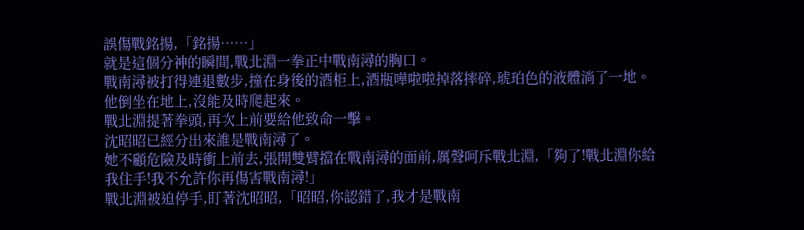誤傷戰銘揚,「銘揚……」
就是這個分神的瞬間,戰北淵一拳正中戰南潯的胸口。
戰南潯被打得連退數步,撞在身後的酒柜上,酒瓶嘩啦啦掉落摔碎,琥珀色的液體淌了一地。
他倒坐在地上,沒能及時爬起來。
戰北淵提著拳頭,再次上前要給他致命一擊。
沈昭昭已經分出來誰是戰南潯了。
她不顧危險及時衝上前去,張開雙臂擋在戰南潯的面前,厲聲呵斥戰北淵,「夠了!戰北淵你給我住手!我不允許你再傷害戰南潯!」
戰北淵被迫停手,盯著沈昭昭,「昭昭,你認錯了,我才是戰南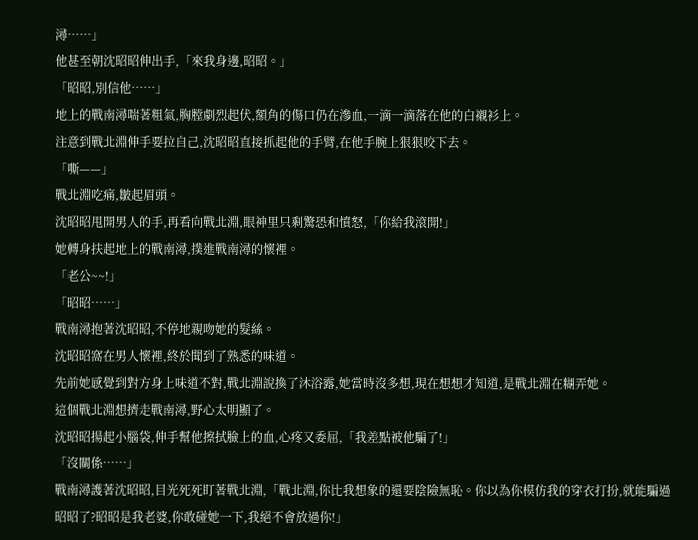潯……」
他甚至朝沈昭昭伸出手,「來我身邊,昭昭。」
「昭昭,別信他……」
地上的戰南潯喘著粗氣,胸膛劇烈起伏,額角的傷口仍在滲血,一滴一滴落在他的白襯衫上。
注意到戰北淵伸手要拉自己,沈昭昭直接抓起他的手臂,在他手腕上狠狠咬下去。
「嘶——」
戰北淵吃痛,皺起眉頭。
沈昭昭甩開男人的手,再看向戰北淵,眼神里只剩驚恐和憤怒,「你給我滾開!」
她轉身扶起地上的戰南潯,撲進戰南潯的懷裡。
「老公~~!」
「昭昭……」
戰南潯抱著沈昭昭,不停地親吻她的髮絲。
沈昭昭窩在男人懷裡,終於聞到了熟悉的味道。
先前她感覺到對方身上味道不對,戰北淵說換了沐浴露,她當時沒多想,現在想想才知道,是戰北淵在糊弄她。
這個戰北淵想擠走戰南潯,野心太明顯了。
沈昭昭揚起小腦袋,伸手幫他擦拭臉上的血,心疼又委屈,「我差點被他騙了!」
「沒關係……」
戰南潯護著沈昭昭,目光死死盯著戰北淵,「戰北淵,你比我想象的還要陰險無恥。你以為你模仿我的穿衣打扮,就能騙過昭昭了?昭昭是我老婆,你敢碰她一下,我絕不會放過你!」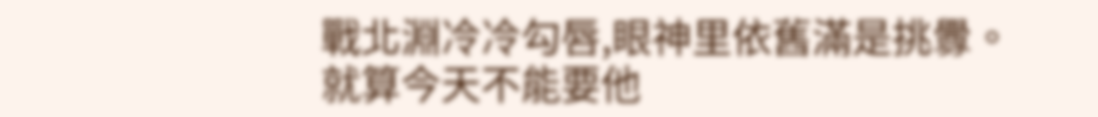戰北淵冷冷勾唇,眼神里依舊滿是挑釁。
就算今天不能要他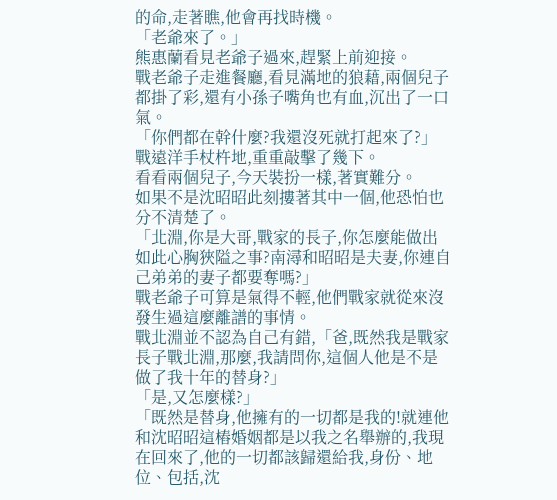的命,走著瞧,他會再找時機。
「老爺來了。」
熊惠蘭看見老爺子過來,趕緊上前迎接。
戰老爺子走進餐廳,看見滿地的狼藉,兩個兒子都掛了彩,還有小孫子嘴角也有血,沉出了一口氣。
「你們都在幹什麼?我還沒死就打起來了?」
戰遠洋手杖杵地,重重敲擊了幾下。
看看兩個兒子,今天裝扮一樣,著實難分。
如果不是沈昭昭此刻摟著其中一個,他恐怕也分不清楚了。
「北淵,你是大哥,戰家的長子,你怎麼能做出如此心胸狹隘之事?南潯和昭昭是夫妻,你連自己弟弟的妻子都要奪嗎?」
戰老爺子可算是氣得不輕,他們戰家就從來沒發生過這麼離譜的事情。
戰北淵並不認為自己有錯,「爸,既然我是戰家長子戰北淵,那麼,我請問你,這個人他是不是做了我十年的替身?」
「是,又怎麼樣?」
「既然是替身,他擁有的一切都是我的!就連他和沈昭昭這樁婚姻都是以我之名舉辦的,我現在回來了,他的一切都該歸還給我,身份、地位、包括,沈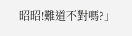昭昭!難道不對嗎?」